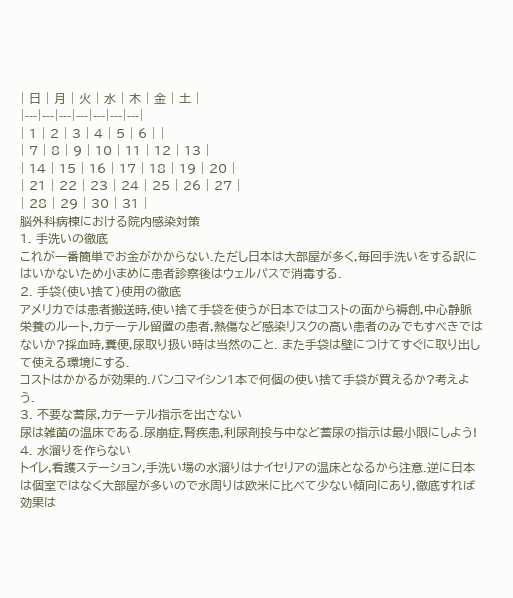| 日 | 月 | 火 | 水 | 木 | 金 | 土 |
|---|---|---|---|---|---|---|
| 1 | 2 | 3 | 4 | 5 | 6 | |
| 7 | 8 | 9 | 10 | 11 | 12 | 13 |
| 14 | 15 | 16 | 17 | 18 | 19 | 20 |
| 21 | 22 | 23 | 24 | 25 | 26 | 27 |
| 28 | 29 | 30 | 31 |
脳外科病棟における院内感染対策
1. 手洗いの徹底
これが一番簡単でお金がかからない.ただし日本は大部屋が多く,毎回手洗いをする訳にはいかないため小まめに患者診察後はウェルパスで消毒する.
2. 手袋(使い捨て)使用の徹底
アメリカでは患者搬送時,使い捨て手袋を使うが日本ではコストの面から褥創,中心静脈栄養のルート,カテーテル留置の患者,熱傷など感染リスクの高い患者のみでもすべきではないか?採血時,糞便,尿取り扱い時は当然のこと. また手袋は壁につけてすぐに取り出して使える環境にする.
コストはかかるが効果的.バンコマイシン1本で何個の使い捨て手袋が買えるか?考えよう.
3. 不要な蓄尿,カテーテル指示を出さない
尿は雑菌の温床である.尿崩症,腎疾患,利尿剤投与中など蓄尿の指示は最小限にしよう!
4. 水溜りを作らない
トイレ,看護ステーション,手洗い場の水溜りはナイセリアの温床となるから注意.逆に日本は個室ではなく大部屋が多いので水周りは欧米に比べて少ない傾向にあり,徹底すれば効果は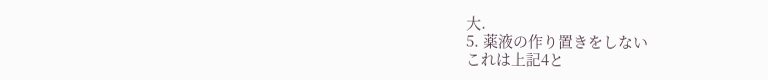大.
5. 薬液の作り置きをしない
これは上記4と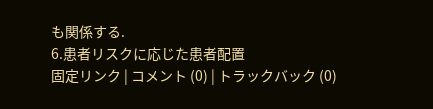も関係する.
6.患者リスクに応じた患者配置
固定リンク | コメント (0) | トラックバック (0)